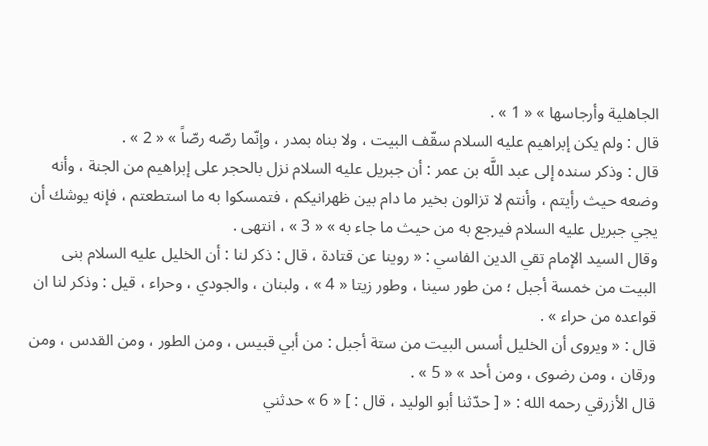الجاهلية وأرجاسها » « 1 » .
قال : ولم يكن إبراهيم عليه السلام سقّف البيت ، ولا بناه بمدر ، وإنّما رصّه رصّاً » « 2 » .
قال : وذكر سنده إلى عبد اللَّه بن عمر : أن جبريل عليه السلام نزل بالحجر على إبراهيم من الجنة ، وأنه وضعه حيث رأيتم ، وأنتم لا تزالون بخير ما دام بين ظهرانيكم ، فتمسكوا به ما استطعتم ، فإنه يوشك أن يجي جبريل عليه السلام فيرجع به من حيث ما جاء به » « 3 » ، انتهى .
وقال السيد الإمام تقي الدين الفاسي : « روينا عن قتادة ، قال : ذكر لنا : أن الخليل عليه السلام بنى البيت من خمسة أجبل ؛ من طور سينا ، وطور زيتا « 4 » ، ولبنان ، والجودي ، وحراء ، قيل : وذكر لنا ان قواعده من حراء » .
قال : « ويروى أن الخليل أسس البيت من ستة أجبل : من أبي قبيس ، ومن الطور ، ومن القدس ، ومن ورقان ، ومن رضوى ، ومن أحد » « 5 » .
قال الأزرقي رحمه الله : « [ حدّثنا أبو الوليد ، قال : ] « 6 » حدثني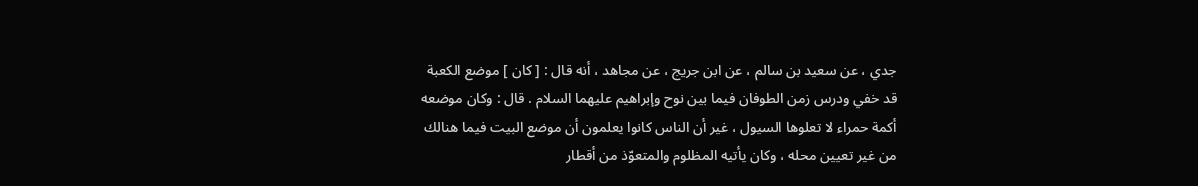جدي ، عن سعيد بن سالم ، عن ابن جريج ، عن مجاهد ، أنه قال : [ كان ] موضع الكعبة قد خفي ودرس زمن الطوفان فيما بين نوح وإبراهيم عليهما السلام . قال : وكان موضعه أكمة حمراء لا تعلوها السيول ، غير أن الناس كانوا يعلمون أن موضع البيت فيما هنالك من غير تعيين محله ، وكان يأتيه المظلوم والمتعوّذ من أقطار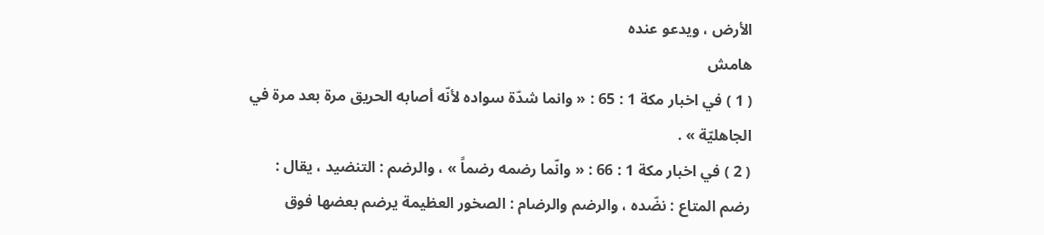الأرض ، ويدعو عنده
هامش
( 1 ) في اخبار مكة 1 : 65 : « وانما شدّة سواده لأنّه أصابه الحريق مرة بعد مرة في الجاهليّة » .
( 2 ) في اخبار مكة 1 : 66 : « وانّما رضمه رضماً » ، والرضم : التنضيد ، يقال : رضم المتاع : نضّده ، والرضم والرضام : الصخور العظيمة يرضم بعضها فوق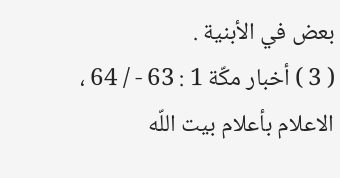بعض في الأبنية .
( 3 ) أخبار مكّة 1 : 63 - / 64 ، الاعلام بأعلام بيت اللّه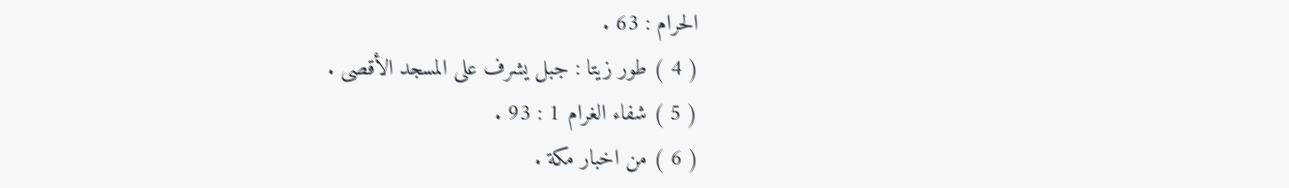الحرام : 63 .
( 4 ) طور زيتا : جبل يشرف على المسجد الأقصى .
( 5 ) شفاء الغرام 1 : 93 .
( 6 ) من اخبار مكة .